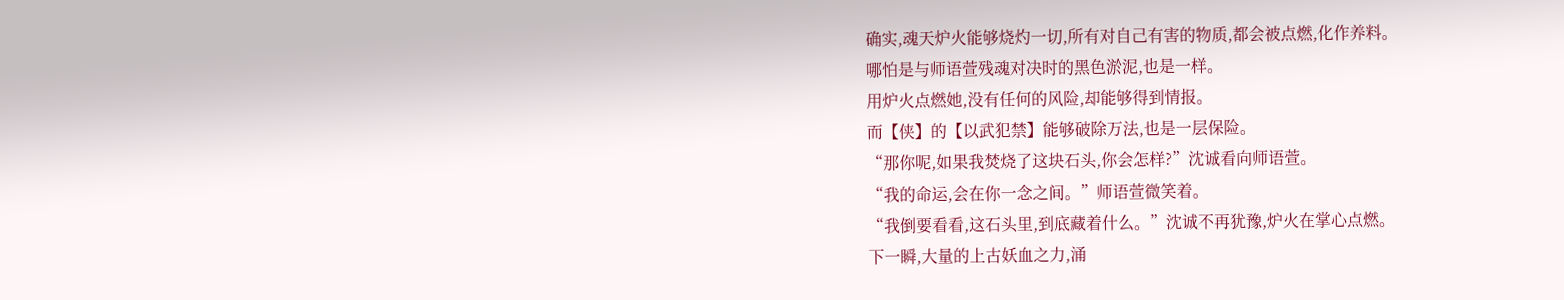确实,魂天炉火能够烧灼一切,所有对自己有害的物质,都会被点燃,化作养料。
哪怕是与师语萱残魂对决时的黑色淤泥,也是一样。
用炉火点燃她,没有任何的风险,却能够得到情报。
而【侠】的【以武犯禁】能够破除万法,也是一层保险。
“那你呢,如果我焚烧了这块石头,你会怎样?”沈诚看向师语萱。
“我的命运,会在你一念之间。”师语萱微笑着。
“我倒要看看,这石头里,到底藏着什么。”沈诚不再犹豫,炉火在掌心点燃。
下一瞬,大量的上古妖血之力,涌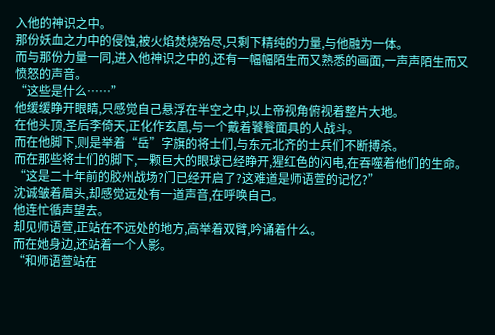入他的神识之中。
那份妖血之力中的侵蚀,被火焰焚烧殆尽,只剩下精纯的力量,与他融为一体。
而与那份力量一同,进入他神识之中的,还有一幅幅陌生而又熟悉的画面,一声声陌生而又愤怒的声音。
“这些是什么……”
他缓缓睁开眼睛,只感觉自己悬浮在半空之中,以上帝视角俯视着整片大地。
在他头顶,圣后李倚天,正化作玄凰,与一个戴着饕餮面具的人战斗。
而在他脚下,则是举着“岳”字旗的将士们,与东元北齐的士兵们不断搏杀。
而在那些将士们的脚下,一颗巨大的眼球已经睁开,猩红色的闪电,在吞噬着他们的生命。
“这是二十年前的胶州战场?门已经开启了?这难道是师语萱的记忆?”
沈诚皱着眉头,却感觉远处有一道声音,在呼唤自己。
他连忙循声望去。
却见师语萱,正站在不远处的地方,高举着双臂,吟诵着什么。
而在她身边,还站着一个人影。
“和师语萱站在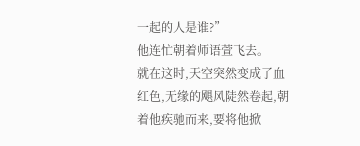一起的人是谁?”
他连忙朝着师语萱飞去。
就在这时,天空突然变成了血红色,无缘的飓风陡然卷起,朝着他疾驰而来,要将他掀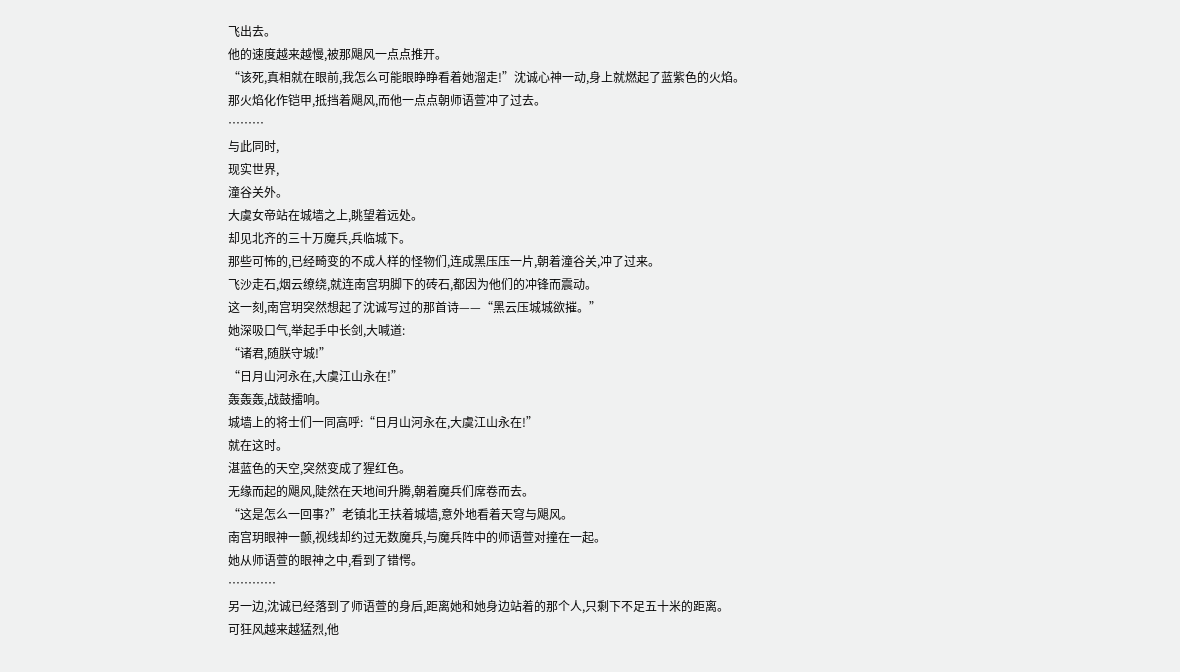飞出去。
他的速度越来越慢,被那飓风一点点推开。
“该死,真相就在眼前,我怎么可能眼睁睁看着她溜走!”沈诚心神一动,身上就燃起了蓝紫色的火焰。
那火焰化作铠甲,抵挡着飓风,而他一点点朝师语萱冲了过去。
………
与此同时,
现实世界,
潼谷关外。
大虞女帝站在城墙之上,眺望着远处。
却见北齐的三十万魔兵,兵临城下。
那些可怖的,已经畸变的不成人样的怪物们,连成黑压压一片,朝着潼谷关,冲了过来。
飞沙走石,烟云缭绕,就连南宫玥脚下的砖石,都因为他们的冲锋而震动。
这一刻,南宫玥突然想起了沈诚写过的那首诗——“黑云压城城欲摧。”
她深吸口气,举起手中长剑,大喊道:
“诸君,随朕守城!”
“日月山河永在,大虞江山永在!”
轰轰轰,战鼓擂响。
城墙上的将士们一同高呼:“日月山河永在,大虞江山永在!”
就在这时。
湛蓝色的天空,突然变成了猩红色。
无缘而起的飓风,陡然在天地间升腾,朝着魔兵们席卷而去。
“这是怎么一回事?”老镇北王扶着城墙,意外地看着天穹与飓风。
南宫玥眼神一颤,视线却约过无数魔兵,与魔兵阵中的师语萱对撞在一起。
她从师语萱的眼神之中,看到了错愕。
…………
另一边,沈诚已经落到了师语萱的身后,距离她和她身边站着的那个人,只剩下不足五十米的距离。
可狂风越来越猛烈,他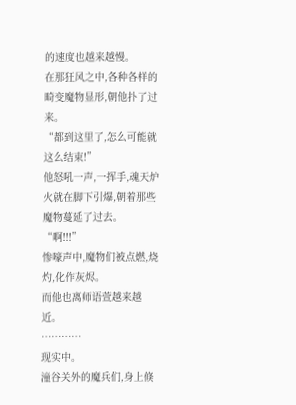的速度也越来越慢。
在那狂风之中,各种各样的畸变魔物显形,朝他扑了过来。
“都到这里了,怎么可能就这么结束!”
他怒吼一声,一挥手,魂天炉火就在脚下引爆,朝着那些魔物蔓延了过去。
“啊!!!”
惨嚎声中,魔物们被点燃,烧灼,化作灰烬。
而他也离师语萱越来越近。
…………
现实中。
潼谷关外的魔兵们,身上倏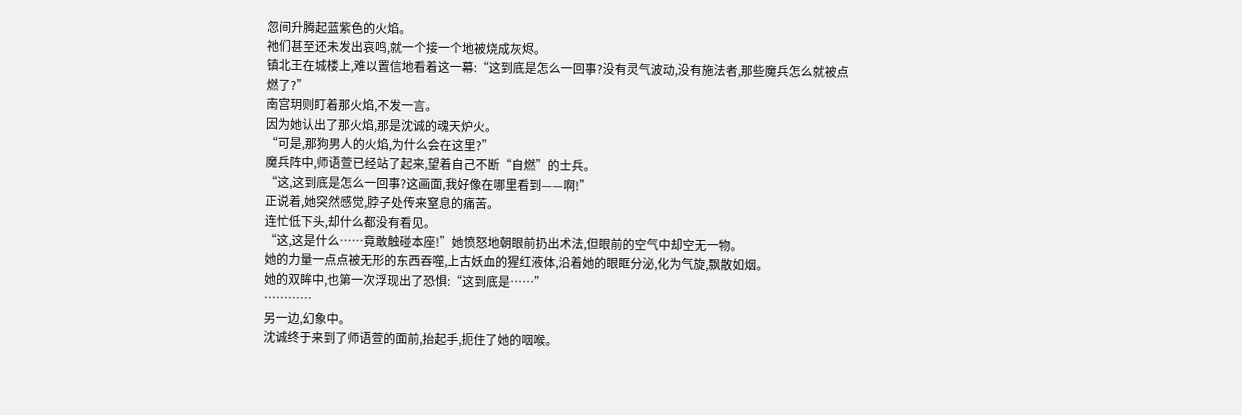忽间升腾起蓝紫色的火焰。
祂们甚至还未发出哀鸣,就一个接一个地被烧成灰烬。
镇北王在城楼上,难以置信地看着这一幕:“这到底是怎么一回事?没有灵气波动,没有施法者,那些魔兵怎么就被点燃了?”
南宫玥则盯着那火焰,不发一言。
因为她认出了那火焰,那是沈诚的魂天炉火。
“可是,那狗男人的火焰,为什么会在这里?”
魔兵阵中,师语萱已经站了起来,望着自己不断“自燃”的士兵。
“这,这到底是怎么一回事?这画面,我好像在哪里看到——啊!”
正说着,她突然感觉,脖子处传来窒息的痛苦。
连忙低下头,却什么都没有看见。
“这,这是什么……竟敢触碰本座!”她愤怒地朝眼前扔出术法,但眼前的空气中却空无一物。
她的力量一点点被无形的东西吞噬,上古妖血的猩红液体,沿着她的眼眶分泌,化为气旋,飘散如烟。
她的双眸中,也第一次浮现出了恐惧:“这到底是……”
…………
另一边,幻象中。
沈诚终于来到了师语萱的面前,抬起手,扼住了她的咽喉。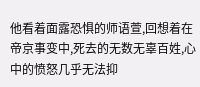他看着面露恐惧的师语萱,回想着在帝京事变中,死去的无数无辜百姓,心中的愤怒几乎无法抑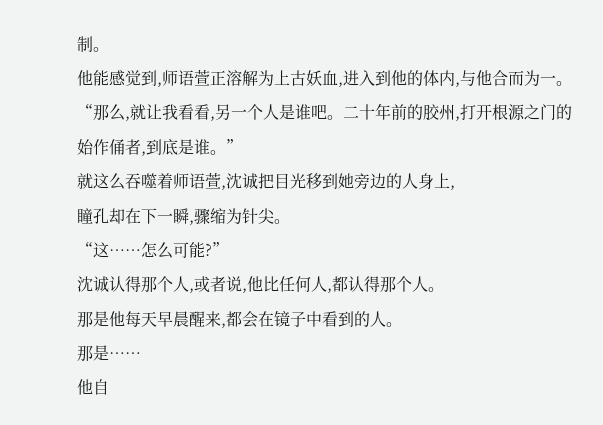制。
他能感觉到,师语萱正溶解为上古妖血,进入到他的体内,与他合而为一。
“那么,就让我看看,另一个人是谁吧。二十年前的胶州,打开根源之门的始作俑者,到底是谁。”
就这么吞噬着师语萱,沈诚把目光移到她旁边的人身上,
瞳孔却在下一瞬,骤缩为针尖。
“这……怎么可能?”
沈诚认得那个人,或者说,他比任何人,都认得那个人。
那是他每天早晨醒来,都会在镜子中看到的人。
那是……
他自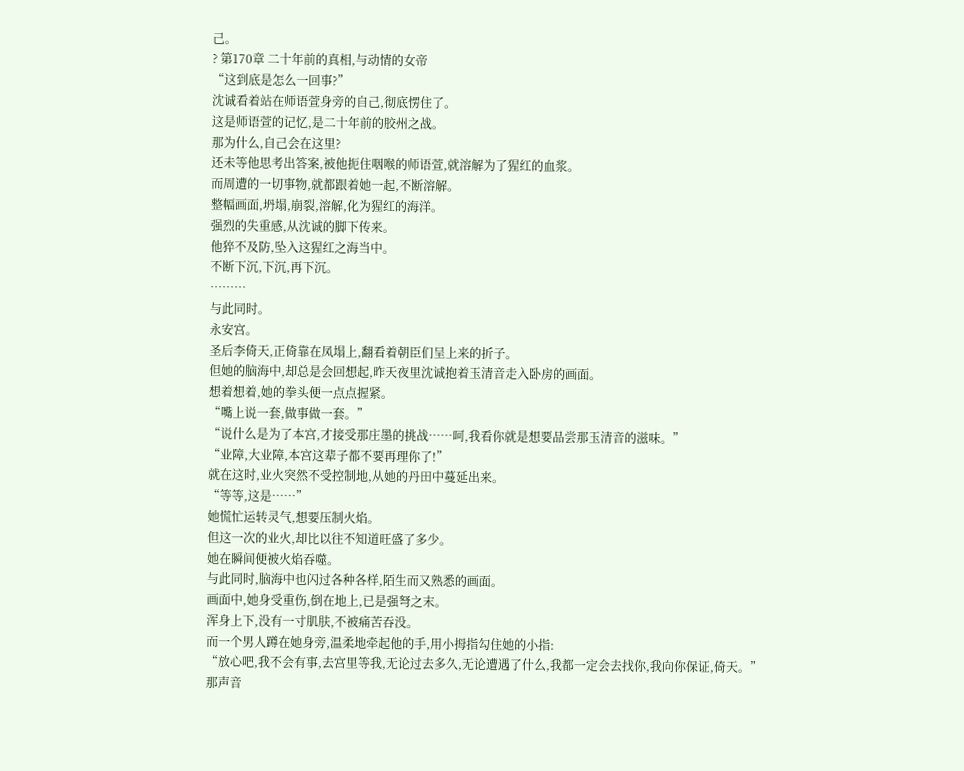己。
? 第170章 二十年前的真相,与动情的女帝
“这到底是怎么一回事?”
沈诚看着站在师语萱身旁的自己,彻底愣住了。
这是师语萱的记忆,是二十年前的胶州之战。
那为什么,自己会在这里?
还未等他思考出答案,被他扼住咽喉的师语萱,就溶解为了猩红的血浆。
而周遭的一切事物,就都跟着她一起,不断溶解。
整幅画面,坍塌,崩裂,溶解,化为猩红的海洋。
强烈的失重感,从沈诚的脚下传来。
他猝不及防,坠入这猩红之海当中。
不断下沉,下沉,再下沉。
………
与此同时。
永安宫。
圣后李倚天,正倚靠在凤塌上,翻看着朝臣们呈上来的折子。
但她的脑海中,却总是会回想起,昨天夜里沈诚抱着玉清音走入卧房的画面。
想着想着,她的拳头便一点点握紧。
“嘴上说一套,做事做一套。”
“说什么是为了本宫,才接受那庄墨的挑战……呵,我看你就是想要品尝那玉清音的滋味。”
“业障,大业障,本宫这辈子都不要再理你了!”
就在这时,业火突然不受控制地,从她的丹田中蔓延出来。
“等等,这是……”
她慌忙运转灵气,想要压制火焰。
但这一次的业火,却比以往不知道旺盛了多少。
她在瞬间便被火焰吞噬。
与此同时,脑海中也闪过各种各样,陌生而又熟悉的画面。
画面中,她身受重伤,倒在地上,已是强弩之末。
浑身上下,没有一寸肌肤,不被痛苦吞没。
而一个男人蹲在她身旁,温柔地牵起他的手,用小拇指勾住她的小指:
“放心吧,我不会有事,去宫里等我,无论过去多久,无论遭遇了什么,我都一定会去找你,我向你保证,倚天。”
那声音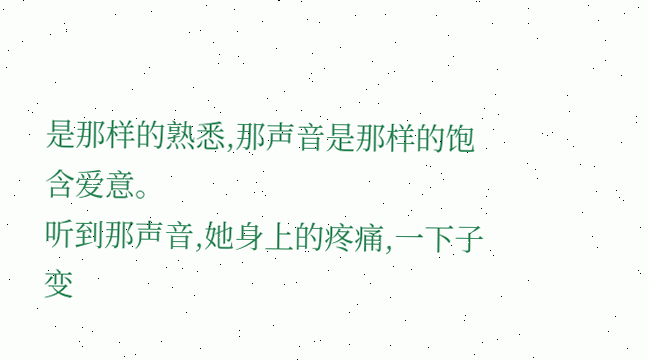是那样的熟悉,那声音是那样的饱含爱意。
听到那声音,她身上的疼痛,一下子变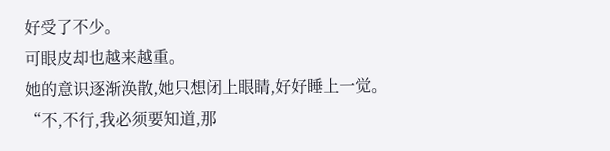好受了不少。
可眼皮却也越来越重。
她的意识逐渐涣散,她只想闭上眼睛,好好睡上一觉。
“不,不行,我必须要知道,那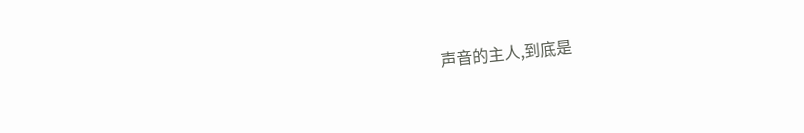声音的主人,到底是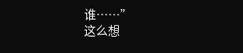谁……”
这么想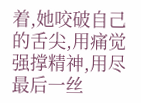着,她咬破自己的舌尖,用痛觉强撑精神,用尽最后一丝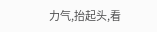力气,抬起头,看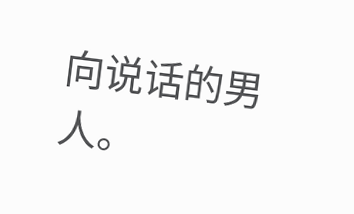向说话的男人。